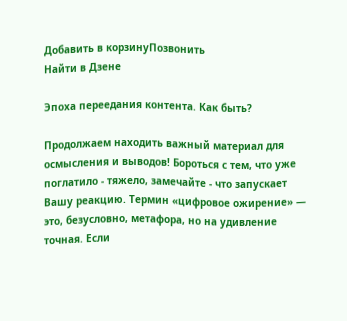Добавить в корзинуПозвонить
Найти в Дзене

Эпоха переедания контента. Как быть?

Продолжаем находить важный материал для осмысления и выводов! Бороться с тем, что уже поглатило - тяжело, замечайте - что запускает Вашу реакцию. Термин «цифровое ожирение» — это, безусловно, метафора, но на удивление точная. Если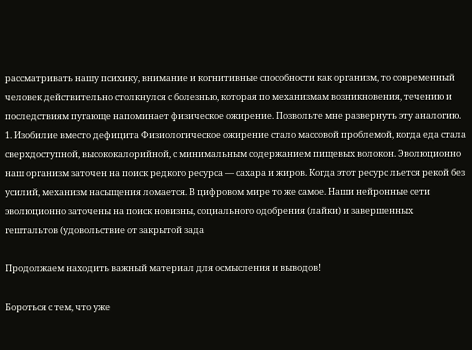рассматривать нашу психику, внимание и когнитивные способности как организм, то современный человек действительно столкнулся с болезнью, которая по механизмам возникновения, течению и последствиям пугающе напоминает физическое ожирение. Позвольте мне развернуть эту аналогию. 1. Изобилие вместо дефицита Физиологическое ожирение стало массовой проблемой, когда еда стала сверхдоступной, высококалорийной, с минимальным содержанием пищевых волокон. Эволюционно наш организм заточен на поиск редкого ресурса — сахара и жиров. Когда этот ресурс льется рекой без усилий, механизм насыщения ломается. В цифровом мире то же самое. Наши нейронные сети эволюционно заточены на поиск новизны, социального одобрения (лайки) и завершенных гештальтов (удовольствие от закрытой зада

Продолжаем находить важный материал для осмысления и выводов!

Бороться с тем, что уже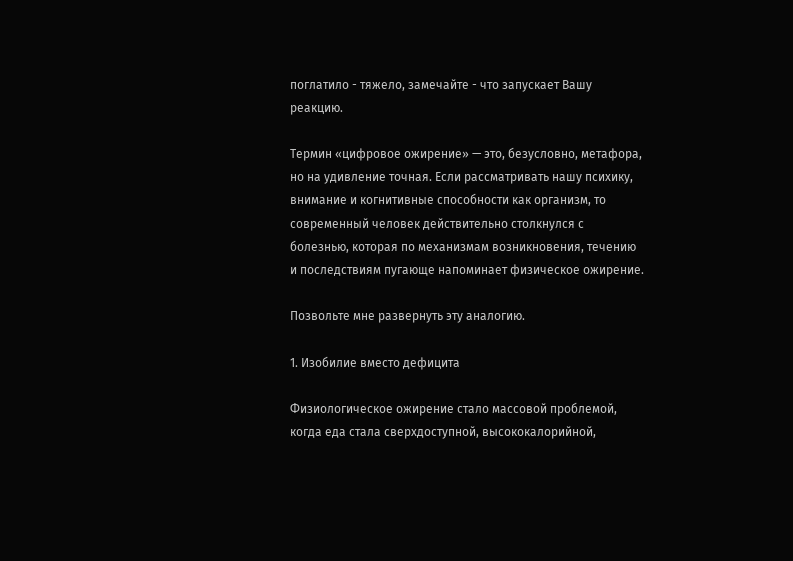поглатило - тяжело, замечайте - что запускает Вашу реакцию.

Термин «цифровое ожирение» — это, безусловно, метафора, но на удивление точная. Если рассматривать нашу психику, внимание и когнитивные способности как организм, то современный человек действительно столкнулся с болезнью, которая по механизмам возникновения, течению и последствиям пугающе напоминает физическое ожирение.

Позвольте мне развернуть эту аналогию.

1. Изобилие вместо дефицита

Физиологическое ожирение стало массовой проблемой, когда еда стала сверхдоступной, высококалорийной,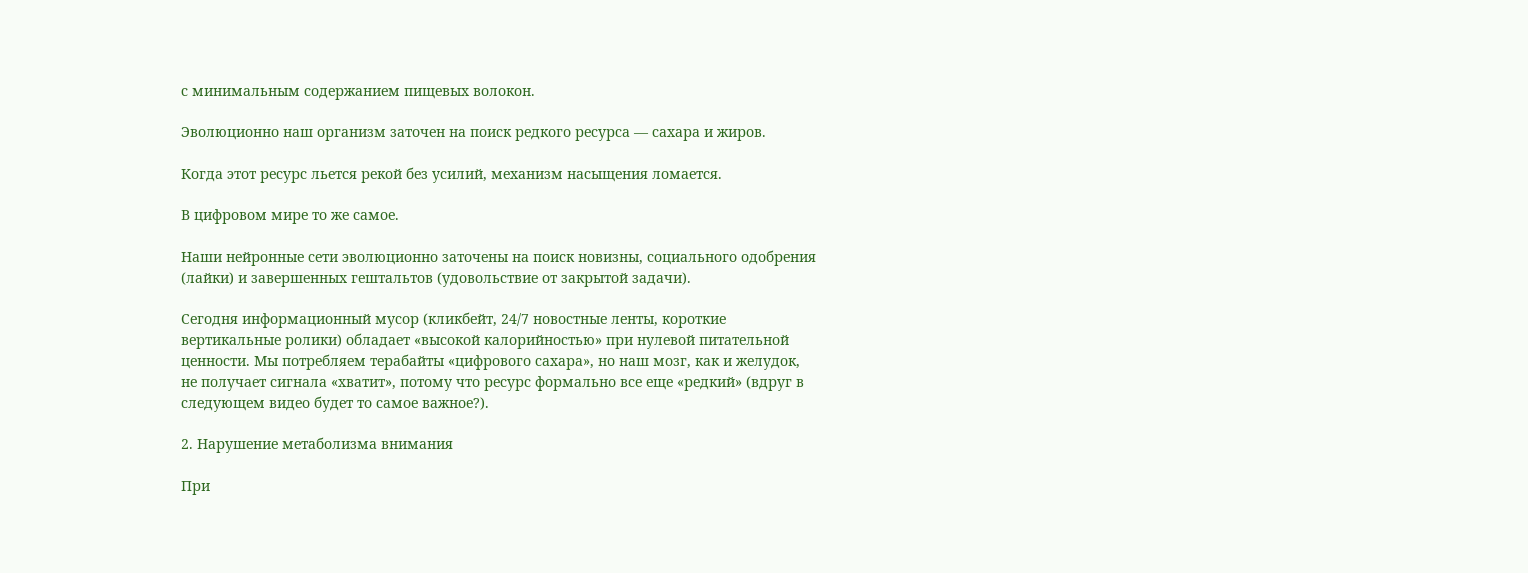с минимальным содержанием пищевых волокон.

Эволюционно наш организм заточен на поиск редкого ресурса — сахара и жиров.

Когда этот ресурс льется рекой без усилий, механизм насыщения ломается.

В цифровом мире то же самое.

Наши нейронные сети эволюционно заточены на поиск новизны, социального одобрения (лайки) и завершенных гештальтов (удовольствие от закрытой задачи).

Сегодня информационный мусор (кликбейт, 24/7 новостные ленты, короткие вертикальные ролики) обладает «высокой калорийностью» при нулевой питательной ценности. Мы потребляем терабайты «цифрового сахара», но наш мозг, как и желудок, не получает сигнала «хватит», потому что ресурс формально все еще «редкий» (вдруг в следующем видео будет то самое важное?).

2. Нарушение метаболизма внимания

При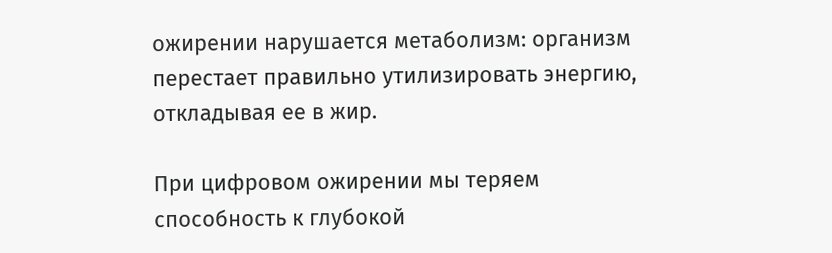ожирении нарушается метаболизм: организм перестает правильно утилизировать энергию, откладывая ее в жир.

При цифровом ожирении мы теряем способность к глубокой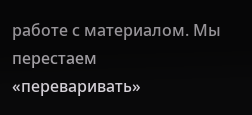работе с материалом. Мы перестаем «переваривать»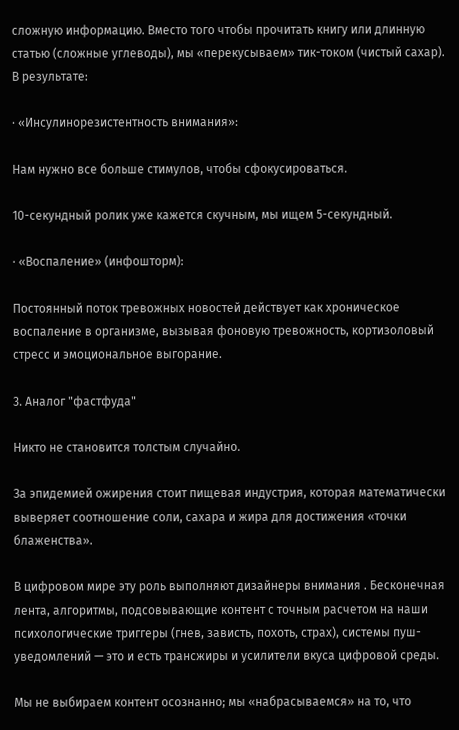сложную информацию. Вместо того чтобы прочитать книгу или длинную статью (сложные углеводы), мы «перекусываем» тик-током (чистый сахар). В результате:

· «Инсулинорезистентность внимания»:

Нам нужно все больше стимулов, чтобы сфокусироваться.

10-секундный ролик уже кажется скучным, мы ищем 5-секундный.

· «Воспаление» (инфошторм):

Постоянный поток тревожных новостей действует как хроническое воспаление в организме, вызывая фоновую тревожность, кортизоловый стресс и эмоциональное выгорание.

3. Аналог "фастфуда"

Никто не становится толстым случайно.

За эпидемией ожирения стоит пищевая индустрия, которая математически выверяет соотношение соли, сахара и жира для достижения «точки блаженства».

В цифровом мире эту роль выполняют дизайнеры внимания . Бесконечная лента, алгоритмы, подсовывающие контент с точным расчетом на наши психологические триггеры (гнев, зависть, похоть, страх), системы пуш-уведомлений — это и есть трансжиры и усилители вкуса цифровой среды.

Мы не выбираем контент осознанно; мы «набрасываемся» на то, что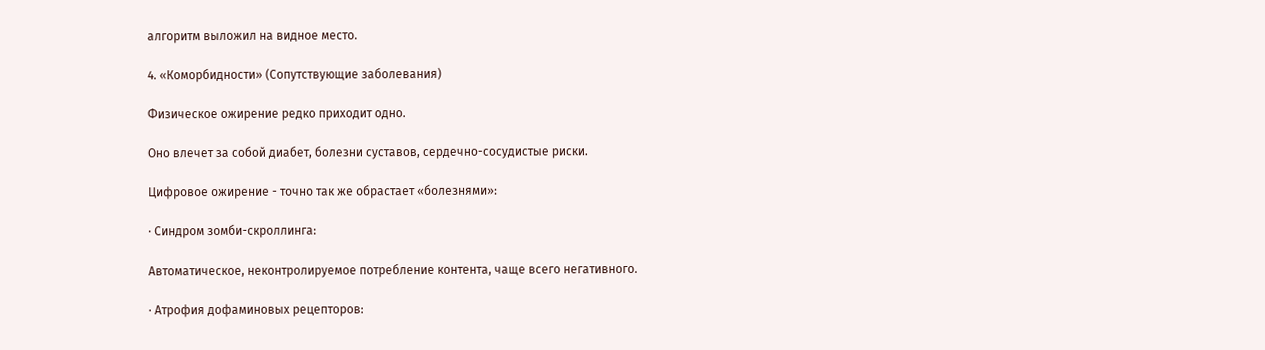алгоритм выложил на видное место.

4. «Коморбидности» (Сопутствующие заболевания)

Физическое ожирение редко приходит одно.

Оно влечет за собой диабет, болезни суставов, сердечно-сосудистые риски.

Цифровое ожирение - точно так же обрастает «болезнями»:

· Синдром зомби-скроллинга:

Автоматическое, неконтролируемое потребление контента, чаще всего негативного.

· Атрофия дофаминовых рецепторов: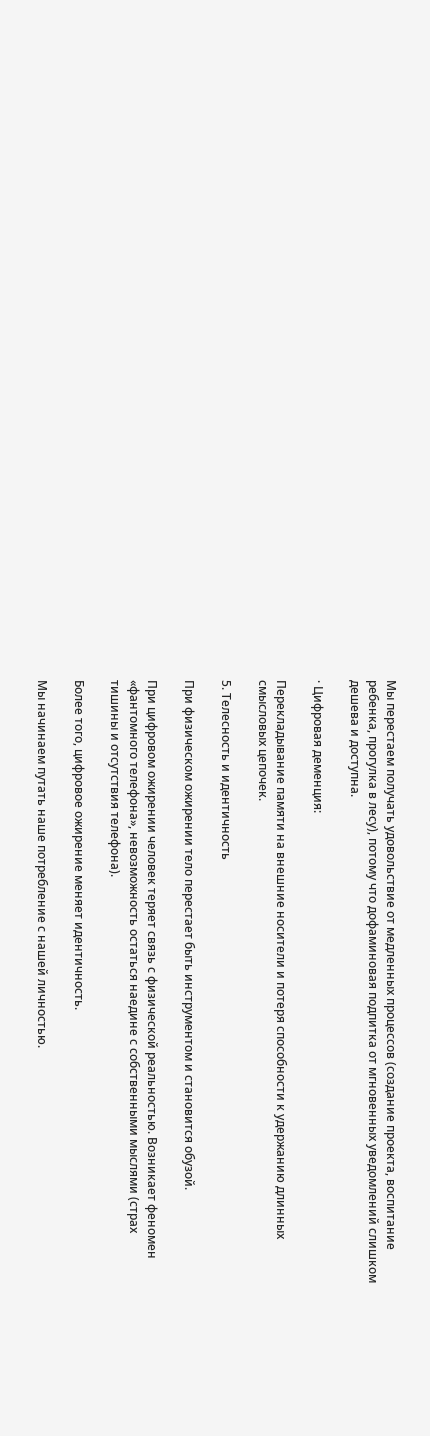Мы перестаем получать удовольствие от медленных процессов (создание проекта, воспитание ребенка, прогулка в лесу), потому что дофаминовая подпитка от мгновенных уведомлений слишком дешева и доступна.

· Цифровая деменция:

Перекладывание памяти на внешние носители и потеря способности к удержанию длинных смысловых цепочек.

5. Телесность и идентичность

При физическом ожирении тело перестает быть инструментом и становится обузой.

При цифровом ожирении человек теряет связь с физической реальностью. Возникает феномен «фантомного телефона», невозможность остаться наедине с собственными мыслями (страх тишины и отсутствия телефона).

Более того, цифровое ожирение меняет идентичность.

Мы начинаем путать наше потребление с нашей личностью.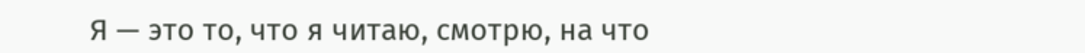Я — это то, что я читаю, смотрю, на что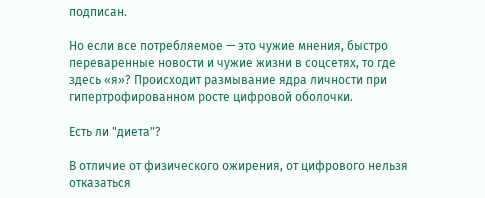подписан.

Но если все потребляемое — это чужие мнения, быстро переваренные новости и чужие жизни в соцсетях, то где здесь «я»? Происходит размывание ядра личности при гипертрофированном росте цифровой оболочки.

Есть ли "диета"?

В отличие от физического ожирения, от цифрового нельзя отказаться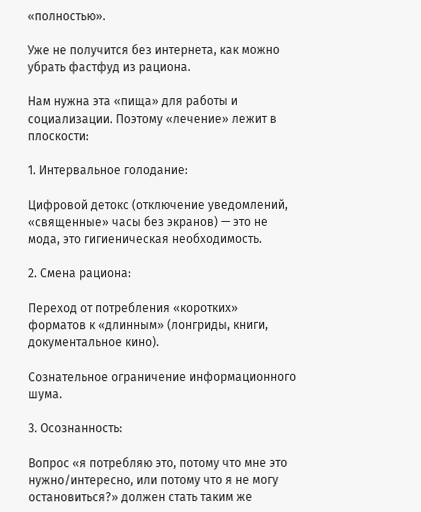«полностью».

Уже не получится без интернета, как можно убрать фастфуд из рациона.

Нам нужна эта «пища» для работы и социализации. Поэтому «лечение» лежит в плоскости:

1. Интервальное голодание:

Цифровой детокс (отключение уведомлений, «священные» часы без экранов) — это не мода, это гигиеническая необходимость.

2. Смена рациона:

Переход от потребления «коротких» форматов к «длинным» (лонгриды, книги, документальное кино).

Сознательное ограничение информационного шума.

3. Осознанность:

Вопрос «я потребляю это, потому что мне это нужно/интересно, или потому что я не могу остановиться?» должен стать таким же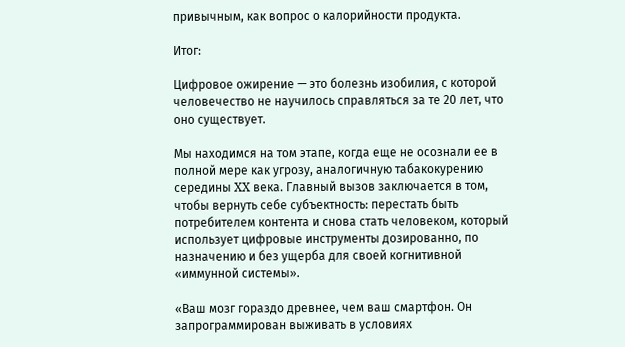привычным, как вопрос о калорийности продукта.

Итог:

Цифровое ожирение — это болезнь изобилия, с которой человечество не научилось справляться за те 20 лет, что оно существует.

Мы находимся на том этапе, когда еще не осознали ее в полной мере как угрозу, аналогичную табакокурению середины XX века. Главный вызов заключается в том, чтобы вернуть себе субъектность: перестать быть потребителем контента и снова стать человеком, который использует цифровые инструменты дозированно, по назначению и без ущерба для своей когнитивной «иммунной системы».

«Ваш мозг гораздо древнее, чем ваш смартфон. Он запрограммирован выживать в условиях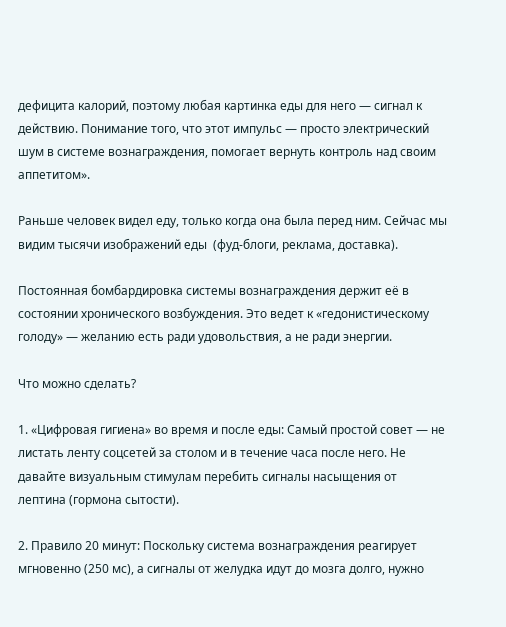дефицита калорий, поэтому любая картинка еды для него — сигнал к действию. Понимание того, что этот импульс — просто электрический шум в системе вознаграждения, помогает вернуть контроль над своим аппетитом».

Раньше человек видел еду, только когда она была перед ним. Сейчас мы видим тысячи изображений еды  (фуд-блоги, реклама, доставка).

Постоянная бомбардировка системы вознаграждения держит её в состоянии хронического возбуждения. Это ведет к «гедонистическому голоду» — желанию есть ради удовольствия, а не ради энергии.

Что можно сделать?

1. «Цифровая гигиена» во время и после еды: Самый простой совет — не листать ленту соцсетей за столом и в течение часа после него. Не давайте визуальным стимулам перебить сигналы насыщения от лептина (гормона сытости).

2. Правило 20 минут: Поскольку система вознаграждения реагирует мгновенно (250 мс), а сигналы от желудка идут до мозга долго, нужно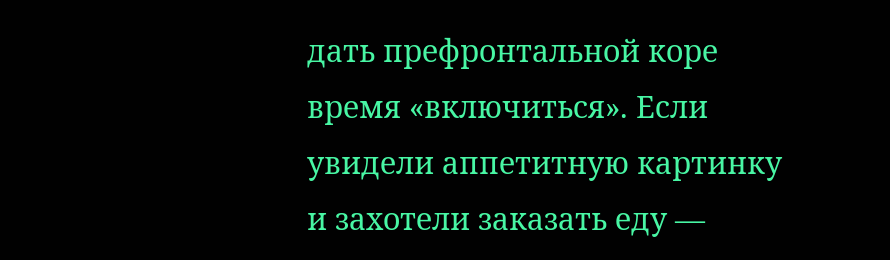дать префронтальной коре время «включиться». Если увидели аппетитную картинку и захотели заказать еду —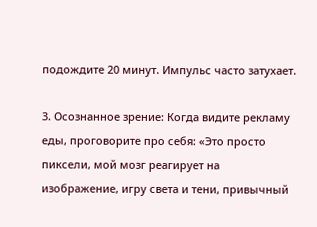подождите 20 минут. Импульс часто затухает.

3. Осознанное зрение: Когда видите рекламу еды, проговорите про себя: «Это просто пиксели, мой мозг реагирует на изображение, игру света и тени, привычный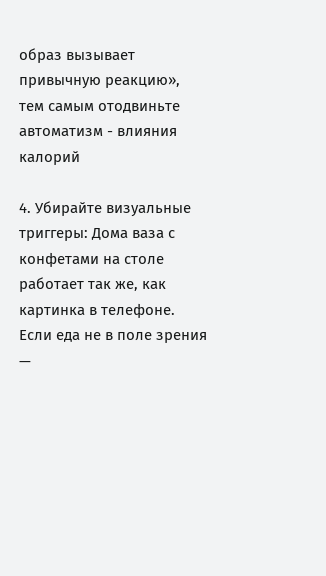образ вызывает привычную реакцию», тем самым отодвиньте автоматизм - влияния калорий

4. Убирайте визуальные триггеры: Дома ваза с конфетами на столе работает так же, как картинка в телефоне. Если еда не в поле зрения —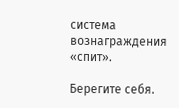система вознаграждения «спит».

Берегите себя.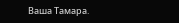Ваша Тамара.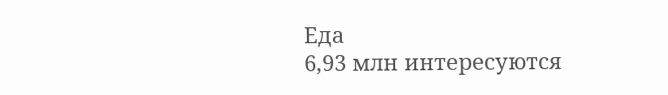Еда
6,93 млн интересуются